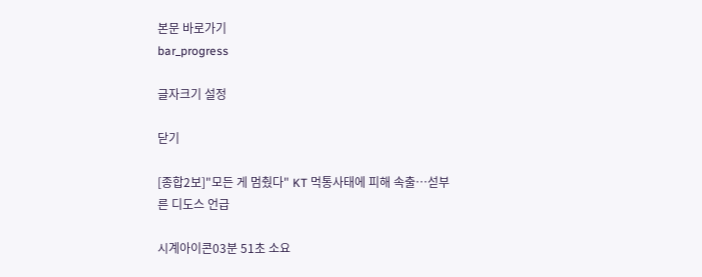본문 바로가기
bar_progress

글자크기 설정

닫기

[종합2보]"모든 게 멈췄다" KT 먹통사태에 피해 속출…섣부른 디도스 언급

시계아이콘03분 51초 소요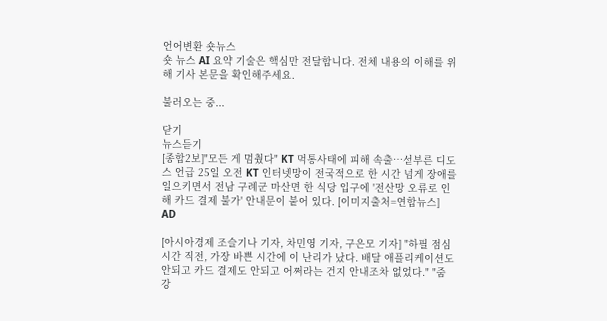언어변환 숏뉴스
숏 뉴스 AI 요약 기술은 핵심만 전달합니다. 전체 내용의 이해를 위해 기사 본문을 확인해주세요.

불러오는 중...

닫기
뉴스듣기
[종합2보]"모든 게 멈췄다" KT 먹통사태에 피해 속출…섣부른 디도스 언급 25일 오전 KT 인터넷망이 전국적으로 한 시간 넘게 장애를 일으키면서 전남 구례군 마산면 한 식당 입구에 '전산망 오류로 인해 카드 결제 불가' 안내문이 붙어 있다. [이미지출처=연합뉴스]
AD

[아시아경제 조슬기나 기자, 차민영 기자, 구은모 기자] "하필 점심시간 직전, 가장 바쁜 시간에 이 난리가 났다. 배달 애플리케이션도 안되고 카드 결제도 안되고 어쩌라는 건지 안내조차 없었다." "줌 강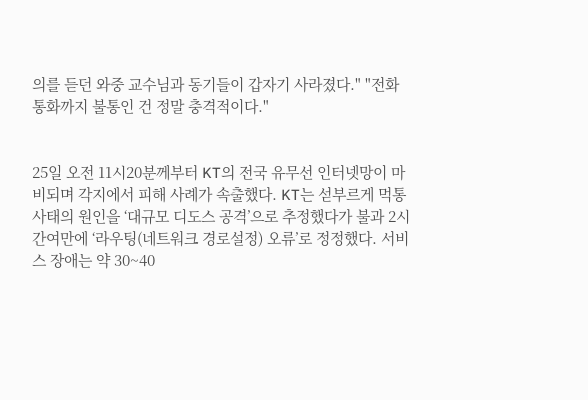의를 듣던 와중 교수님과 동기들이 갑자기 사라졌다." "전화 통화까지 불통인 건 정말 충격적이다."


25일 오전 11시20분께부터 KT의 전국 유무선 인터넷망이 마비되며 각지에서 피해 사례가 속출했다. KT는 섣부르게 먹통 사태의 원인을 ‘대규모 디도스 공격’으로 추정했다가 불과 2시간여만에 ‘라우팅(네트워크 경로설정) 오류’로 정정했다. 서비스 장애는 약 30~40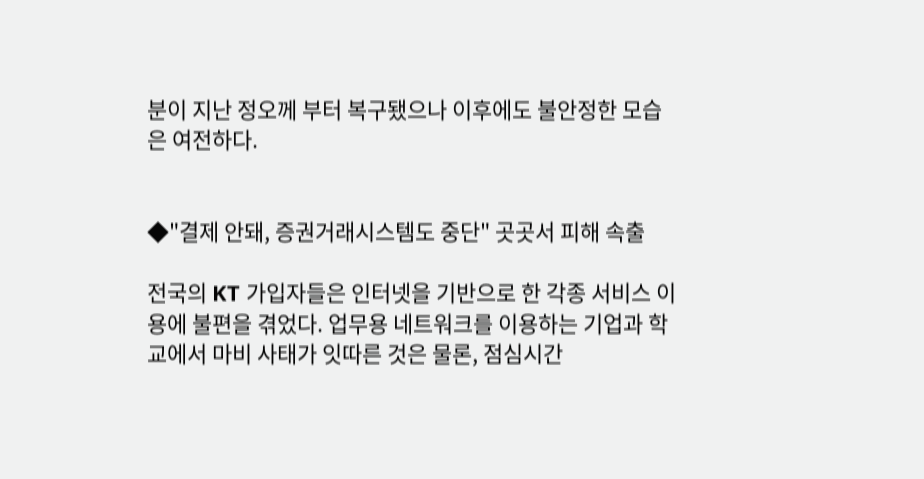분이 지난 정오께 부터 복구됐으나 이후에도 불안정한 모습은 여전하다.


◆"결제 안돼, 증권거래시스템도 중단" 곳곳서 피해 속출

전국의 KT 가입자들은 인터넷을 기반으로 한 각종 서비스 이용에 불편을 겪었다. 업무용 네트워크를 이용하는 기업과 학교에서 마비 사태가 잇따른 것은 물론, 점심시간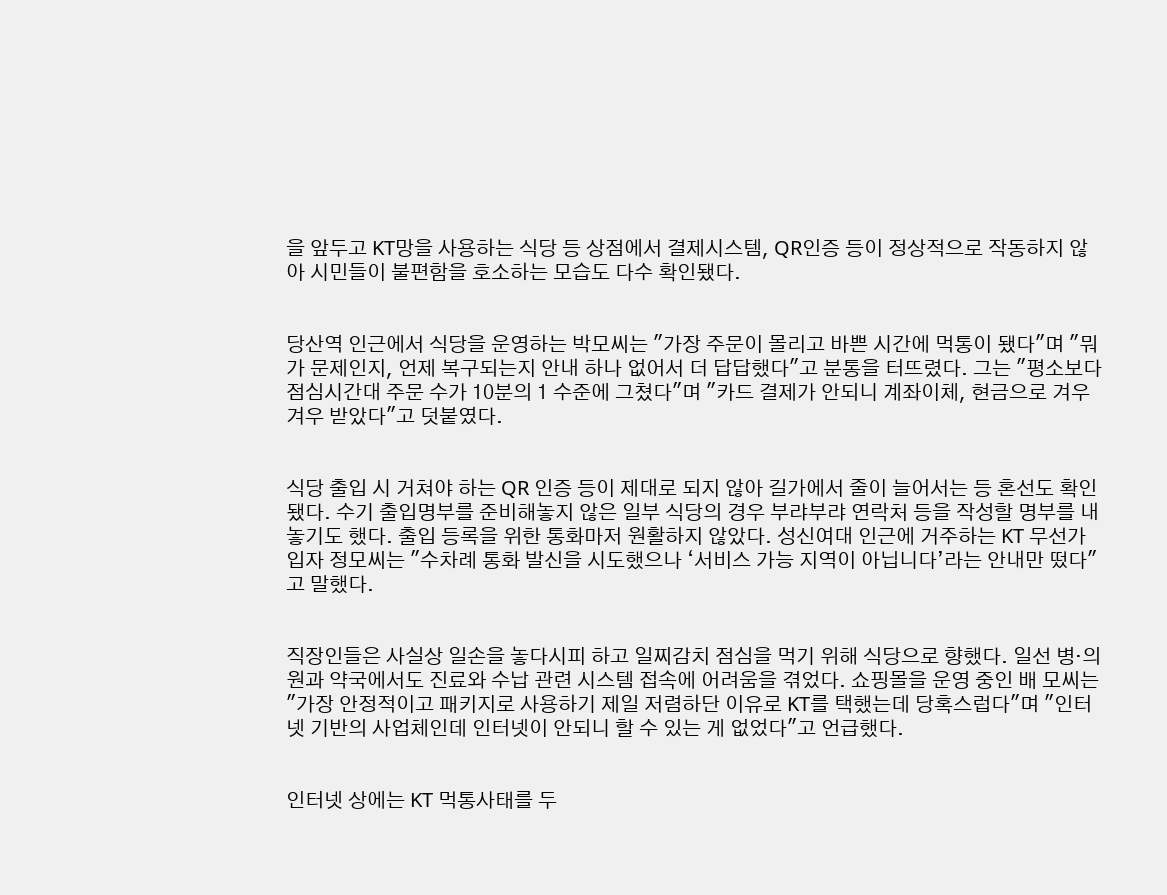을 앞두고 KT망을 사용하는 식당 등 상점에서 결제시스템, QR인증 등이 정상적으로 작동하지 않아 시민들이 불편함을 호소하는 모습도 다수 확인됐다.


당산역 인근에서 식당을 운영하는 박모씨는 "가장 주문이 몰리고 바쁜 시간에 먹통이 됐다"며 "뭐가 문제인지, 언제 복구되는지 안내 하나 없어서 더 답답했다"고 분통을 터뜨렸다. 그는 "평소보다 점심시간대 주문 수가 10분의 1 수준에 그쳤다"며 "카드 결제가 안되니 계좌이체, 현금으로 겨우 겨우 받았다"고 덧붙였다.


식당 출입 시 거쳐야 하는 QR 인증 등이 제대로 되지 않아 길가에서 줄이 늘어서는 등 혼선도 확인됐다. 수기 출입명부를 준비해놓지 않은 일부 식당의 경우 부랴부랴 연락처 등을 작성할 명부를 내놓기도 했다. 출입 등록을 위한 통화마저 원활하지 않았다. 성신여대 인근에 거주하는 KT 무선가입자 정모씨는 "수차례 통화 발신을 시도했으나 ‘서비스 가능 지역이 아닙니다’라는 안내만 떴다"고 말했다.


직장인들은 사실상 일손을 놓다시피 하고 일찌감치 점심을 먹기 위해 식당으로 향했다. 일선 병·의원과 약국에서도 진료와 수납 관련 시스템 접속에 어려움을 겪었다. 쇼핑몰을 운영 중인 배 모씨는 "가장 안정적이고 패키지로 사용하기 제일 저렴하단 이유로 KT를 택했는데 당혹스럽다"며 "인터넷 기반의 사업체인데 인터넷이 안되니 할 수 있는 게 없었다"고 언급했다.


인터넷 상에는 KT 먹통사태를 두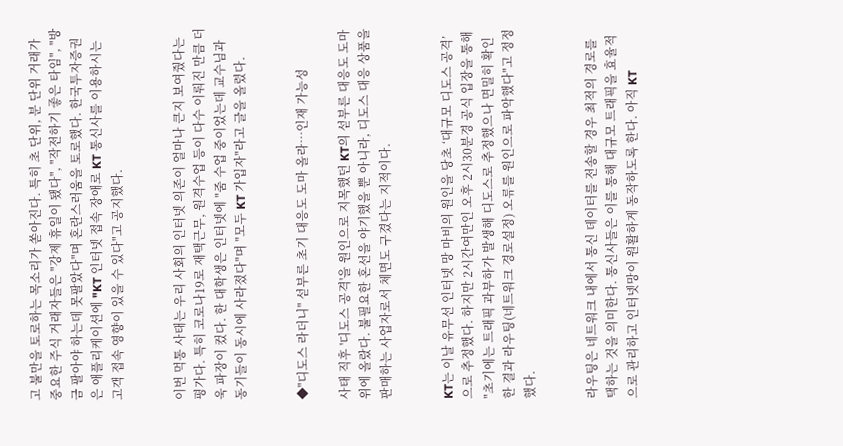고 불만을 토로하는 목소리가 쏟아진다. 특히 초 단위, 분 단위 거래가 중요한 주식 거래자들은 "강제 휴일이 됐다", "작전하기 좋은 타임", "방금 팔아야 하는데 못팔았다"며 혼란스러움을 토로했다. 한국투자증권은 애플리케이션에 "KT 인터넷 접속 장애로 KT 통신사를 이용하시는 고객 접속 영향이 있을 수 있다"고 공지했다.


이번 먹통 사태는 우리 사회의 인터넷 의존이 얼마나 큰지 보여줬다는 평가다. 특히 코로나19로 재택근무, 원격수업 등이 다수 이뤄진 만큼 더욱 파장이 컸다. 한 대학생은 인터넷에 "줌 수업 중이었는데 교수님과 동기들이 동시에 사라졌다"며 "모두 KT 가입자"라고 글을 올렸다.


◆"디도스 라더니" 섣부른 초기 대응도 도마 올라…인재 가능성

사태 직후 '디도스 공격'을 원인으로 지목했던 KT의 섣부른 대응도 도마 위에 올랐다. 불필요한 혼선을 야기했을 뿐 아니라, 디도스 대응 상품을 판매하는 사업자로서 체면도 구겼다는 지적이다.


KT는 이날 유무선 인터넷 망 마비의 원인을 당초 ‘대규모 디도스 공격’으로 추정했다. 하지만 2시간여만인 오후 2시30분경 공식 입장을 통해 "초기에는 트래픽 과부하가 발생해 디도스로 추정했으나 면밀히 확인한 결과 라우팅(네트워크 경로설정) 오류를 원인으로 파악했다"고 정정했다.


라우팅은 네트워크 내에서 통신 데이터를 전송할 경우 최적의 경로를 택하는 것을 의미한다. 통신사들은 이를 통해 대규모 트래픽을 효율적으로 관리하고 인터넷망이 원활하게 동작하도록 한다. 아직 KT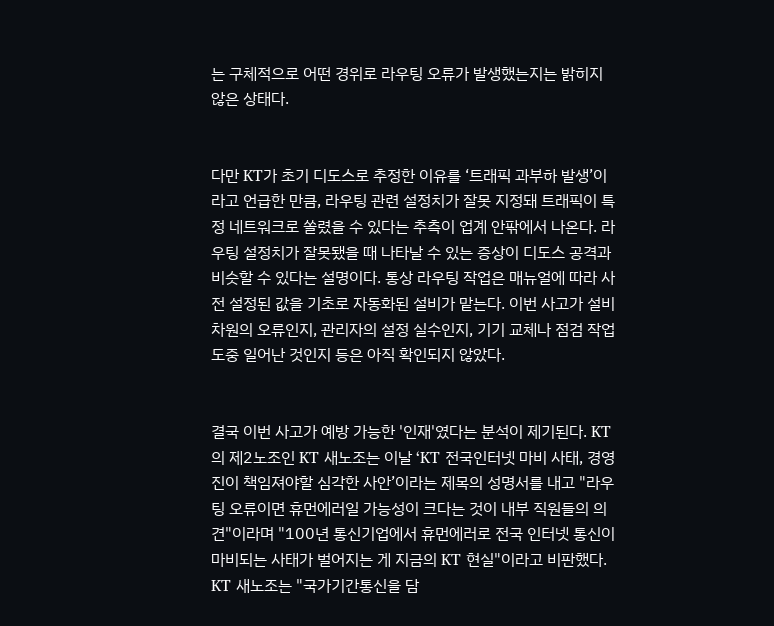는 구체적으로 어떤 경위로 라우팅 오류가 발생했는지는 밝히지 않은 상태다.


다만 KT가 초기 디도스로 추정한 이유를 ‘트래픽 과부하 발생’이라고 언급한 만큼, 라우팅 관련 설정치가 잘못 지정돼 트래픽이 특정 네트워크로 쏠렸을 수 있다는 추측이 업계 안팎에서 나온다. 라우팅 설정치가 잘못됐을 때 나타날 수 있는 증상이 디도스 공격과 비슷할 수 있다는 설명이다. 통상 라우팅 작업은 매뉴얼에 따라 사전 설정된 값을 기초로 자동화된 설비가 맡는다. 이번 사고가 설비 차원의 오류인지, 관리자의 설정 실수인지, 기기 교체나 점검 작업 도중 일어난 것인지 등은 아직 확인되지 않았다.


결국 이번 사고가 예방 가능한 '인재'였다는 분석이 제기된다. KT의 제2노조인 KT 새노조는 이날 ‘KT 전국인터넷 마비 사태, 경영진이 책임져야할 심각한 사안’이라는 제목의 성명서를 내고 "라우팅 오류이면 휴먼에러일 가능성이 크다는 것이 내부 직원들의 의견"이라며 "100년 통신기업에서 휴먼에러로 전국 인터넷 통신이 마비되는 사태가 벌어지는 게 지금의 KT 현실"이라고 비판했다. KT 새노조는 "국가기간통신을 담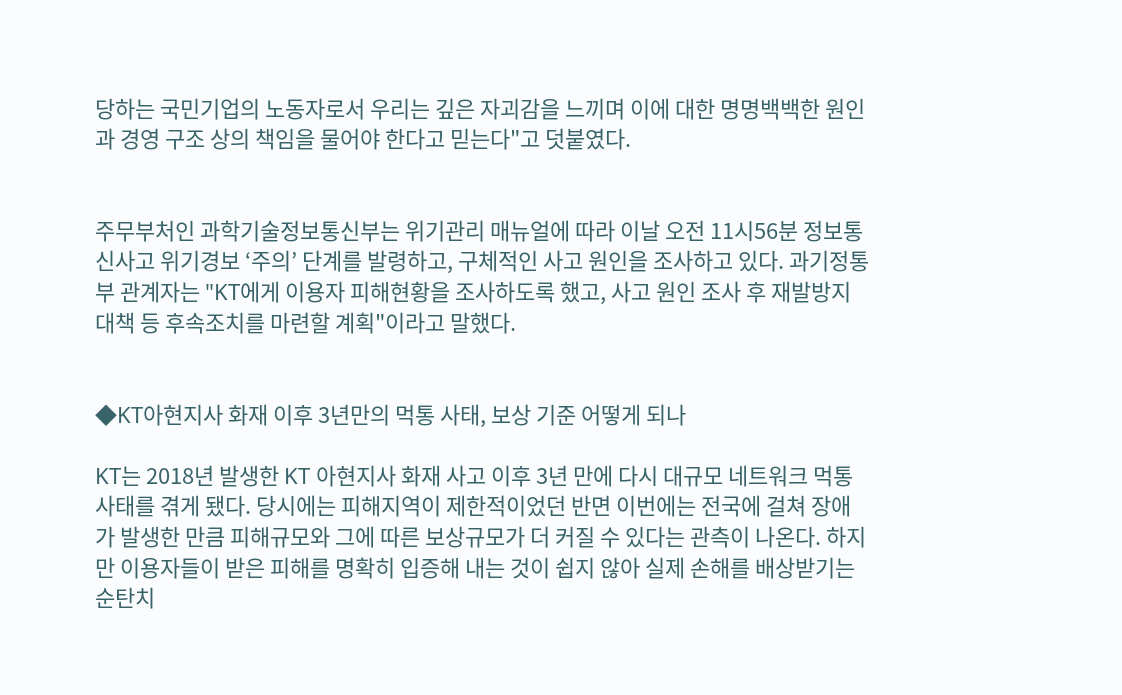당하는 국민기업의 노동자로서 우리는 깊은 자괴감을 느끼며 이에 대한 명명백백한 원인과 경영 구조 상의 책임을 물어야 한다고 믿는다"고 덧붙였다.


주무부처인 과학기술정보통신부는 위기관리 매뉴얼에 따라 이날 오전 11시56분 정보통신사고 위기경보 ‘주의’ 단계를 발령하고, 구체적인 사고 원인을 조사하고 있다. 과기정통부 관계자는 "KT에게 이용자 피해현황을 조사하도록 했고, 사고 원인 조사 후 재발방지 대책 등 후속조치를 마련할 계획"이라고 말했다.


◆KT아현지사 화재 이후 3년만의 먹통 사태, 보상 기준 어떻게 되나

KT는 2018년 발생한 KT 아현지사 화재 사고 이후 3년 만에 다시 대규모 네트워크 먹통 사태를 겪게 됐다. 당시에는 피해지역이 제한적이었던 반면 이번에는 전국에 걸쳐 장애가 발생한 만큼 피해규모와 그에 따른 보상규모가 더 커질 수 있다는 관측이 나온다. 하지만 이용자들이 받은 피해를 명확히 입증해 내는 것이 쉽지 않아 실제 손해를 배상받기는 순탄치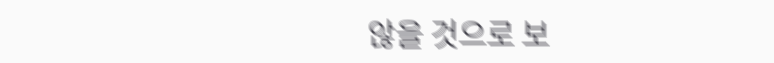않을 것으로 보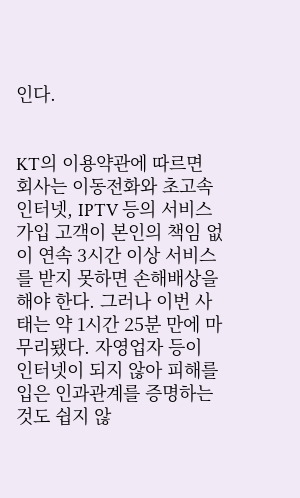인다.


KT의 이용약관에 따르면 회사는 이동전화와 초고속인터넷, IPTV 등의 서비스 가입 고객이 본인의 책임 없이 연속 3시간 이상 서비스를 받지 못하면 손해배상을 해야 한다. 그러나 이번 사태는 약 1시간 25분 만에 마무리됐다. 자영업자 등이 인터넷이 되지 않아 피해를 입은 인과관계를 증명하는 것도 쉽지 않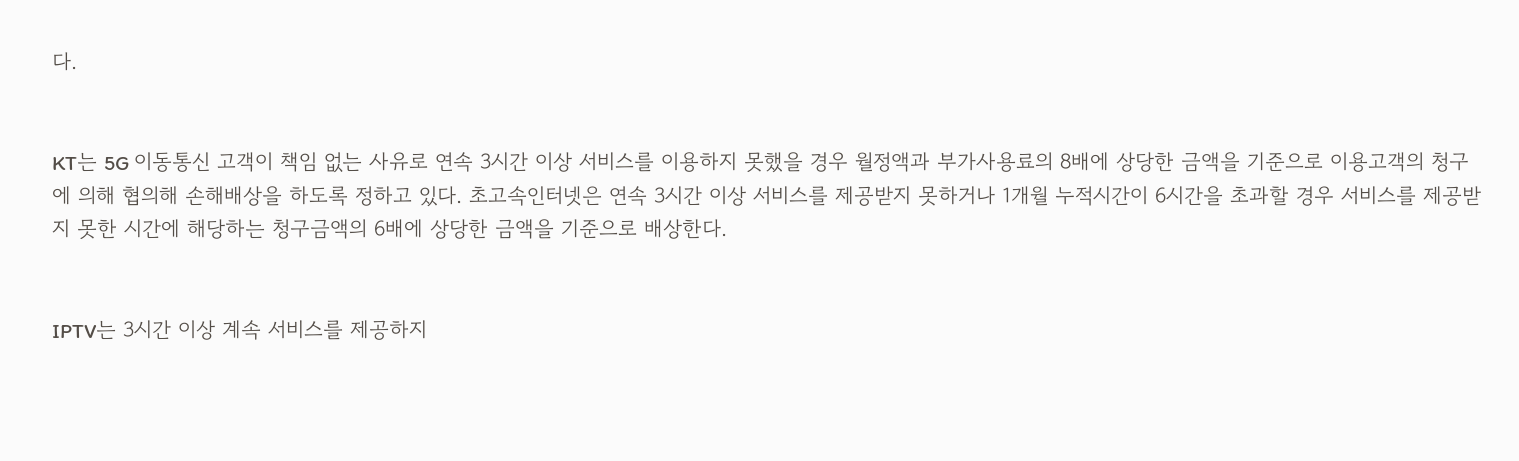다.


KT는 5G 이동통신 고객이 책임 없는 사유로 연속 3시간 이상 서비스를 이용하지 못했을 경우 월정액과 부가사용료의 8배에 상당한 금액을 기준으로 이용고객의 청구에 의해 협의해 손해배상을 하도록 정하고 있다. 초고속인터넷은 연속 3시간 이상 서비스를 제공받지 못하거나 1개월 누적시간이 6시간을 초과할 경우 서비스를 제공받지 못한 시간에 해당하는 청구금액의 6배에 상당한 금액을 기준으로 배상한다.


IPTV는 3시간 이상 계속 서비스를 제공하지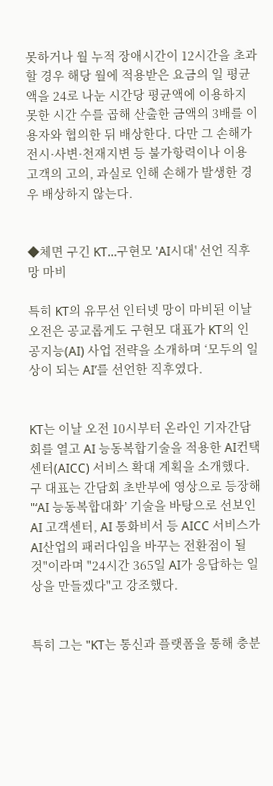못하거나 월 누적 장애시간이 12시간을 초과할 경우 해당 월에 적용받은 요금의 일 평균액을 24로 나눈 시간당 평균액에 이용하지 못한 시간 수를 곱해 산출한 금액의 3배를 이용자와 협의한 뒤 배상한다. 다만 그 손해가 전시·사변·천재지변 등 불가항력이나 이용고객의 고의, 과실로 인해 손해가 발생한 경우 배상하지 않는다.


◆체면 구긴 KT…구현모 'AI시대' 선언 직후 망 마비

특히 KT의 유무선 인터넷 망이 마비된 이날 오전은 공교롭게도 구현모 대표가 KT의 인공지능(AI) 사업 전략을 소개하며 ‘모두의 일상이 되는 AI’를 선언한 직후였다.


KT는 이날 오전 10시부터 온라인 기자간담회를 열고 AI 능동복합기술을 적용한 AI컨택센터(AICC) 서비스 확대 계획을 소개했다. 구 대표는 간담회 초반부에 영상으로 등장해 "‘AI 능동복합대화’ 기술을 바탕으로 선보인 AI 고객센터, AI 통화비서 등 AICC 서비스가 AI산업의 패러다임을 바꾸는 전환점이 될 것"이라며 "24시간 365일 AI가 응답하는 일상을 만들겠다"고 강조했다.


특히 그는 "KT는 통신과 플랫폼을 통해 충분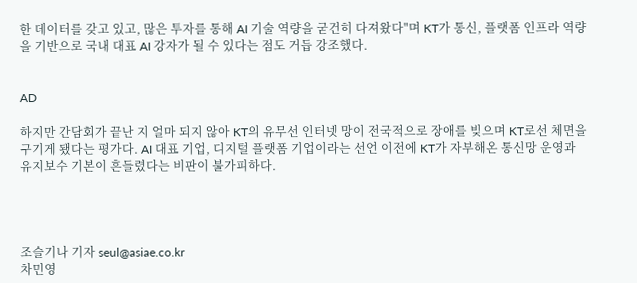한 데이터를 갖고 있고, 많은 투자를 통해 AI 기술 역량을 굳건히 다져왔다"며 KT가 통신, 플랫폼 인프라 역량을 기반으로 국내 대표 AI 강자가 될 수 있다는 점도 거듭 강조했다.


AD

하지만 간담회가 끝난 지 얼마 되지 않아 KT의 유무선 인터넷 망이 전국적으로 장애를 빚으며 KT로선 체면을 구기게 됐다는 평가다. AI 대표 기업, 디지털 플랫폼 기업이라는 선언 이전에 KT가 자부해온 통신망 운영과 유지보수 기본이 흔들렸다는 비판이 불가피하다.




조슬기나 기자 seul@asiae.co.kr
차민영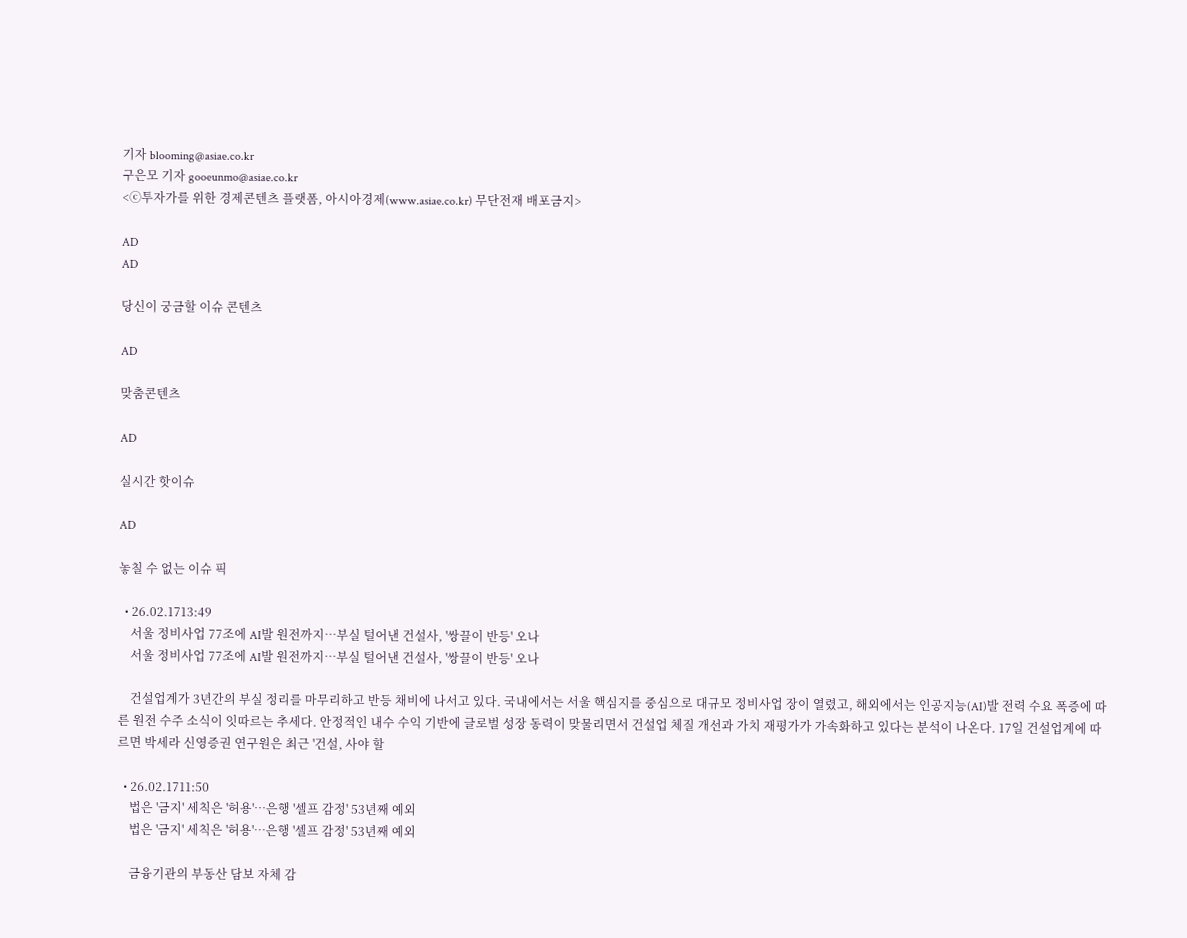기자 blooming@asiae.co.kr
구은모 기자 gooeunmo@asiae.co.kr
<ⓒ투자가를 위한 경제콘텐츠 플랫폼, 아시아경제(www.asiae.co.kr) 무단전재 배포금지>

AD
AD

당신이 궁금할 이슈 콘텐츠

AD

맞춤콘텐츠

AD

실시간 핫이슈

AD

놓칠 수 없는 이슈 픽

  • 26.02.1713:49
    서울 정비사업 77조에 AI발 원전까지…부실 털어낸 건설사, '쌍끌이 반등' 오나
    서울 정비사업 77조에 AI발 원전까지…부실 털어낸 건설사, '쌍끌이 반등' 오나

    건설업계가 3년간의 부실 정리를 마무리하고 반등 채비에 나서고 있다. 국내에서는 서울 핵심지를 중심으로 대규모 정비사업 장이 열렸고, 해외에서는 인공지능(AI)발 전력 수요 폭증에 따른 원전 수주 소식이 잇따르는 추세다. 안정적인 내수 수익 기반에 글로벌 성장 동력이 맞물리면서 건설업 체질 개선과 가치 재평가가 가속화하고 있다는 분석이 나온다. 17일 건설업계에 따르면 박세라 신영증권 연구원은 최근 '건설, 사야 할

  • 26.02.1711:50
    법은 '금지' 세칙은 '허용'…은행 '셀프 감정' 53년째 예외
    법은 '금지' 세칙은 '허용'…은행 '셀프 감정' 53년째 예외

    금융기관의 부동산 담보 자체 감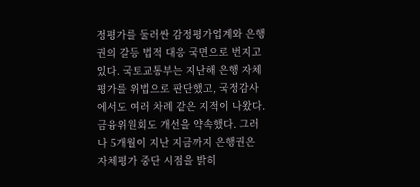정평가를 둘러싼 감정평가업계와 은행권의 갈등 법적 대응 국면으로 번지고 있다. 국토교통부는 지난해 은행 자체평가를 위법으로 판단했고, 국정감사에서도 여러 차례 같은 지적이 나왔다. 금융위원회도 개선을 약속했다. 그러나 5개월이 지난 지금까지 은행권은 자체평가 중단 시점을 밝히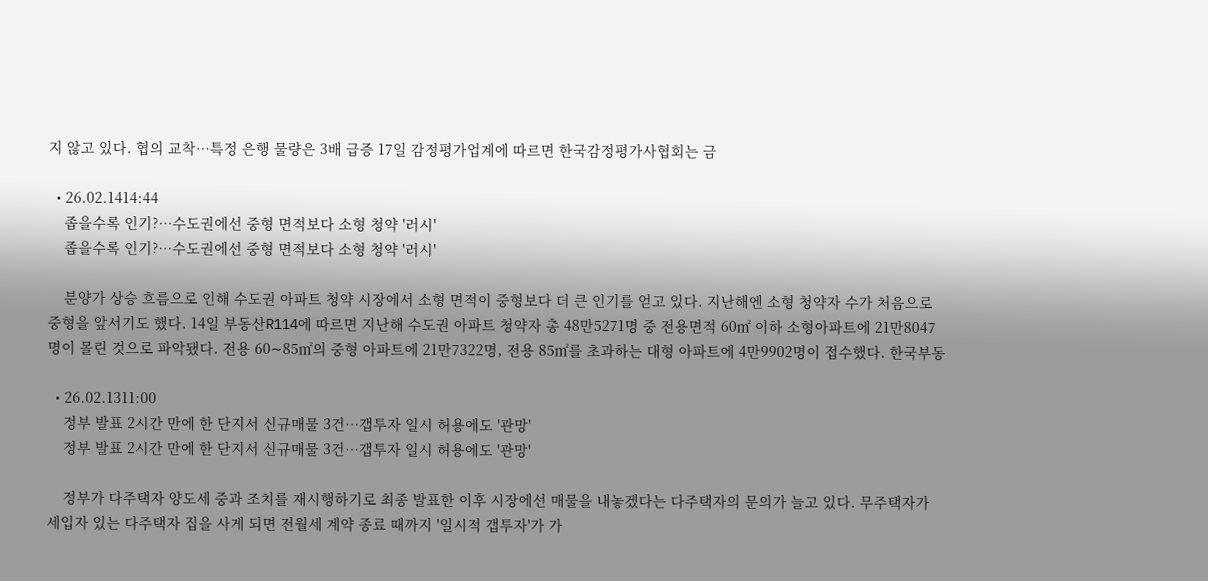지 않고 있다. 협의 교착…특정 은행 물량은 3배 급증 17일 감정평가업계에 따르면 한국감정평가사협회는 금

  • 26.02.1414:44
    좁을수록 인기?…수도권에선 중형 면적보다 소형 청약 '러시'
    좁을수록 인기?…수도권에선 중형 면적보다 소형 청약 '러시'

    분양가 상승 흐름으로 인해 수도권 아파트 청약 시장에서 소형 면적이 중형보다 더 큰 인기를 얻고 있다. 지난해엔 소형 청약자 수가 처음으로 중형을 앞서기도 했다. 14일 부동산R114에 따르면 지난해 수도권 아파트 청약자 총 48만5271명 중 전용면적 60㎡ 이하 소형아파트에 21만8047명이 몰린 것으로 파악됐다. 전용 60∼85㎡의 중형 아파트에 21만7322명, 전용 85㎡를 초과하는 대형 아파트에 4만9902명이 접수했다. 한국부동

  • 26.02.1311:00
    정부 발표 2시간 만에 한 단지서 신규매물 3건…갭투자 일시 허용에도 '관망'
    정부 발표 2시간 만에 한 단지서 신규매물 3건…갭투자 일시 허용에도 '관망'

    정부가 다주택자 양도세 중과 조치를 재시행하기로 최종 발표한 이후 시장에선 매물을 내놓겠다는 다주택자의 문의가 늘고 있다. 무주택자가 세입자 있는 다주택자 집을 사게 되면 전월세 계약 종료 때까지 '일시적 갭투자'가 가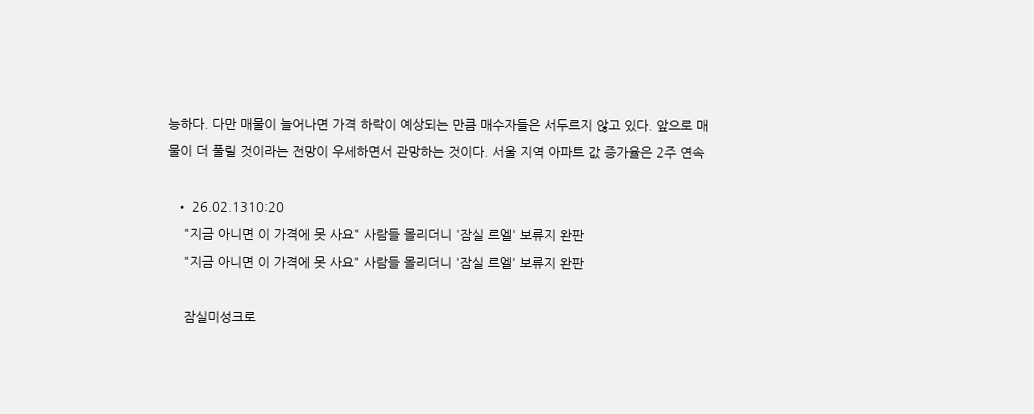능하다. 다만 매물이 늘어나면 가격 하락이 예상되는 만큼 매수자들은 서두르지 않고 있다. 앞으로 매물이 더 풀릴 것이라는 전망이 우세하면서 관망하는 것이다. 서울 지역 아파트 값 증가율은 2주 연속

  • 26.02.1310:20
    "지금 아니면 이 가격에 못 사요" 사람들 몰리더니 '잠실 르엘' 보류지 완판
    "지금 아니면 이 가격에 못 사요" 사람들 몰리더니 '잠실 르엘' 보류지 완판

    잠실미성크로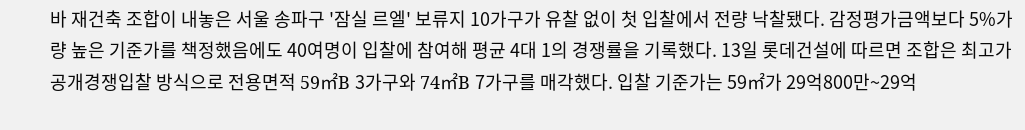바 재건축 조합이 내놓은 서울 송파구 '잠실 르엘' 보류지 10가구가 유찰 없이 첫 입찰에서 전량 낙찰됐다. 감정평가금액보다 5%가량 높은 기준가를 책정했음에도 40여명이 입찰에 참여해 평균 4대 1의 경쟁률을 기록했다. 13일 롯데건설에 따르면 조합은 최고가 공개경쟁입찰 방식으로 전용면적 59㎡B 3가구와 74㎡B 7가구를 매각했다. 입찰 기준가는 59㎡가 29억800만~29억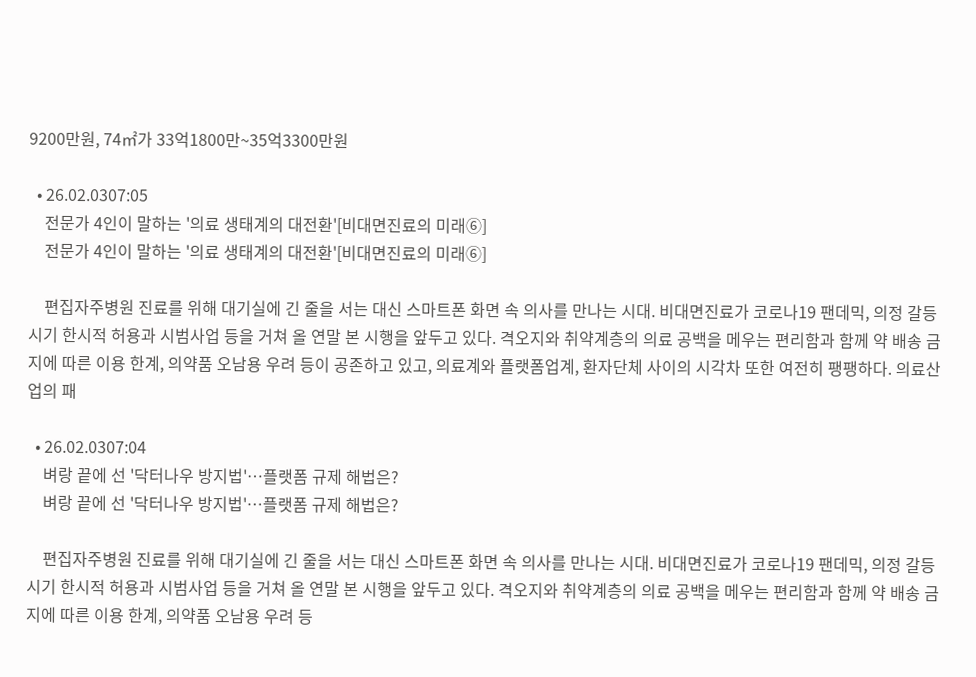9200만원, 74㎡가 33억1800만~35억3300만원

  • 26.02.0307:05
    전문가 4인이 말하는 '의료 생태계의 대전환'[비대면진료의 미래⑥]
    전문가 4인이 말하는 '의료 생태계의 대전환'[비대면진료의 미래⑥]

    편집자주병원 진료를 위해 대기실에 긴 줄을 서는 대신 스마트폰 화면 속 의사를 만나는 시대. 비대면진료가 코로나19 팬데믹, 의정 갈등 시기 한시적 허용과 시범사업 등을 거쳐 올 연말 본 시행을 앞두고 있다. 격오지와 취약계층의 의료 공백을 메우는 편리함과 함께 약 배송 금지에 따른 이용 한계, 의약품 오남용 우려 등이 공존하고 있고, 의료계와 플랫폼업계, 환자단체 사이의 시각차 또한 여전히 팽팽하다. 의료산업의 패

  • 26.02.0307:04
    벼랑 끝에 선 '닥터나우 방지법'…플랫폼 규제 해법은?
    벼랑 끝에 선 '닥터나우 방지법'…플랫폼 규제 해법은?

    편집자주병원 진료를 위해 대기실에 긴 줄을 서는 대신 스마트폰 화면 속 의사를 만나는 시대. 비대면진료가 코로나19 팬데믹, 의정 갈등 시기 한시적 허용과 시범사업 등을 거쳐 올 연말 본 시행을 앞두고 있다. 격오지와 취약계층의 의료 공백을 메우는 편리함과 함께 약 배송 금지에 따른 이용 한계, 의약품 오남용 우려 등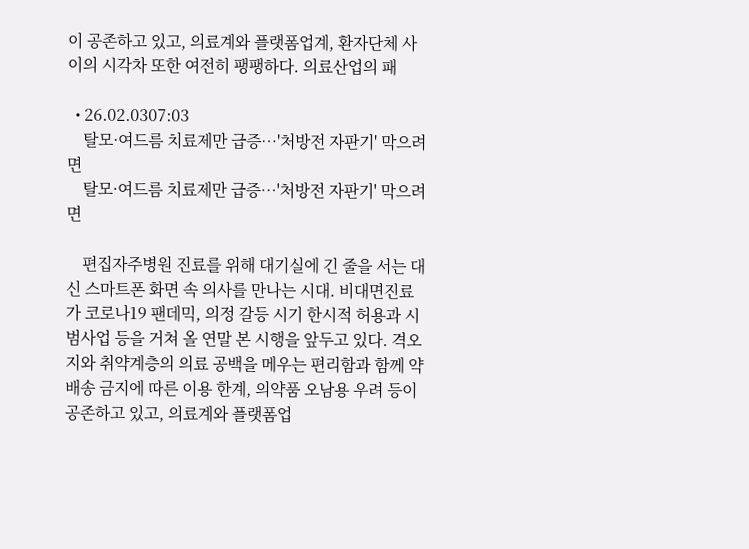이 공존하고 있고, 의료계와 플랫폼업계, 환자단체 사이의 시각차 또한 여전히 팽팽하다. 의료산업의 패

  • 26.02.0307:03
    탈모·여드름 치료제만 급증…'처방전 자판기' 막으려면
    탈모·여드름 치료제만 급증…'처방전 자판기' 막으려면

    편집자주병원 진료를 위해 대기실에 긴 줄을 서는 대신 스마트폰 화면 속 의사를 만나는 시대. 비대면진료가 코로나19 팬데믹, 의정 갈등 시기 한시적 허용과 시범사업 등을 거쳐 올 연말 본 시행을 앞두고 있다. 격오지와 취약계층의 의료 공백을 메우는 편리함과 함께 약 배송 금지에 따른 이용 한계, 의약품 오남용 우려 등이 공존하고 있고, 의료계와 플랫폼업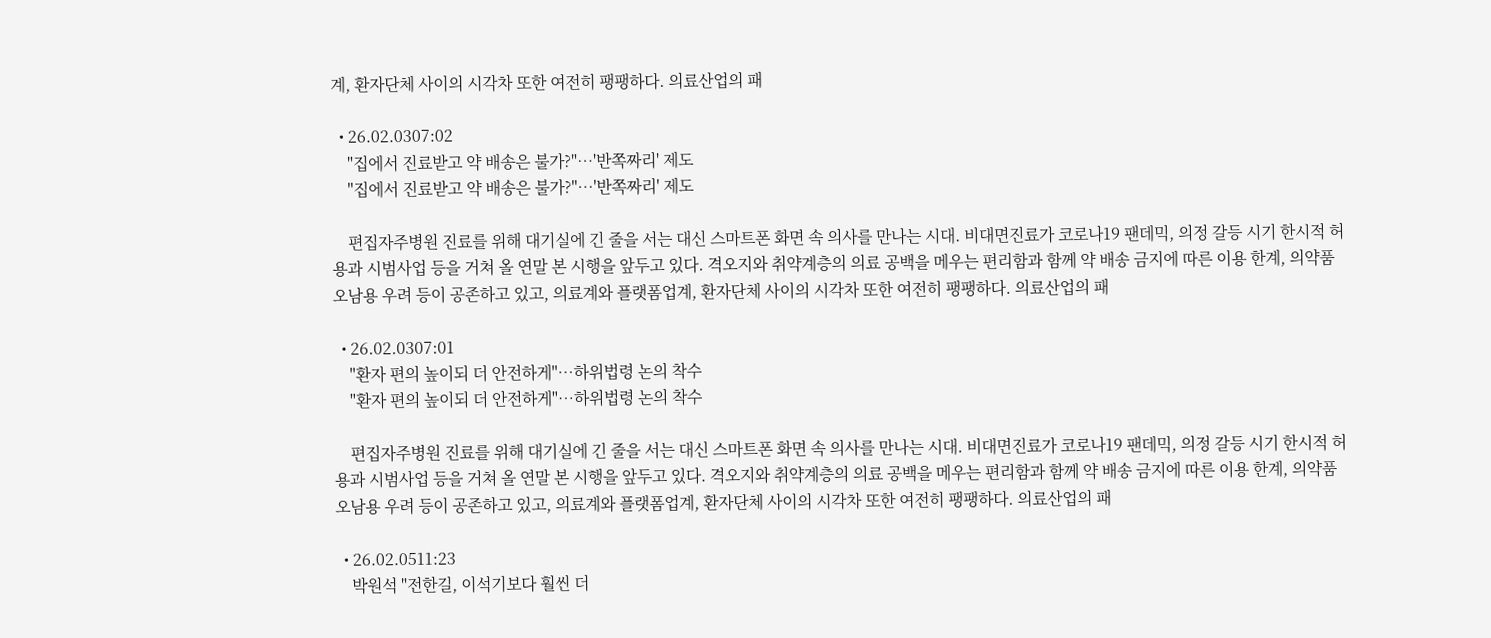계, 환자단체 사이의 시각차 또한 여전히 팽팽하다. 의료산업의 패

  • 26.02.0307:02
    "집에서 진료받고 약 배송은 불가?"…'반쪽짜리' 제도
    "집에서 진료받고 약 배송은 불가?"…'반쪽짜리' 제도

    편집자주병원 진료를 위해 대기실에 긴 줄을 서는 대신 스마트폰 화면 속 의사를 만나는 시대. 비대면진료가 코로나19 팬데믹, 의정 갈등 시기 한시적 허용과 시범사업 등을 거쳐 올 연말 본 시행을 앞두고 있다. 격오지와 취약계층의 의료 공백을 메우는 편리함과 함께 약 배송 금지에 따른 이용 한계, 의약품 오남용 우려 등이 공존하고 있고, 의료계와 플랫폼업계, 환자단체 사이의 시각차 또한 여전히 팽팽하다. 의료산업의 패

  • 26.02.0307:01
    "환자 편의 높이되 더 안전하게"…하위법령 논의 착수
    "환자 편의 높이되 더 안전하게"…하위법령 논의 착수

    편집자주병원 진료를 위해 대기실에 긴 줄을 서는 대신 스마트폰 화면 속 의사를 만나는 시대. 비대면진료가 코로나19 팬데믹, 의정 갈등 시기 한시적 허용과 시범사업 등을 거쳐 올 연말 본 시행을 앞두고 있다. 격오지와 취약계층의 의료 공백을 메우는 편리함과 함께 약 배송 금지에 따른 이용 한계, 의약품 오남용 우려 등이 공존하고 있고, 의료계와 플랫폼업계, 환자단체 사이의 시각차 또한 여전히 팽팽하다. 의료산업의 패

  • 26.02.0511:23
    박원석 "전한길, 이석기보다 훨씬 더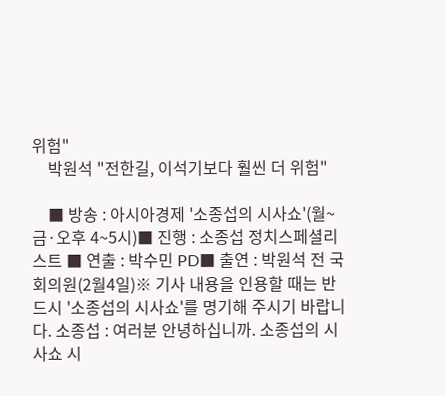위험"
    박원석 "전한길, 이석기보다 훨씬 더 위험"

    ■ 방송 : 아시아경제 '소종섭의 시사쇼'(월~금·오후 4~5시)■ 진행 : 소종섭 정치스페셜리스트 ■ 연출 : 박수민 PD■ 출연 : 박원석 전 국회의원(2월4일)※ 기사 내용을 인용할 때는 반드시 '소종섭의 시사쇼'를 명기해 주시기 바랍니다. 소종섭 : 여러분 안녕하십니까. 소종섭의 시사쇼 시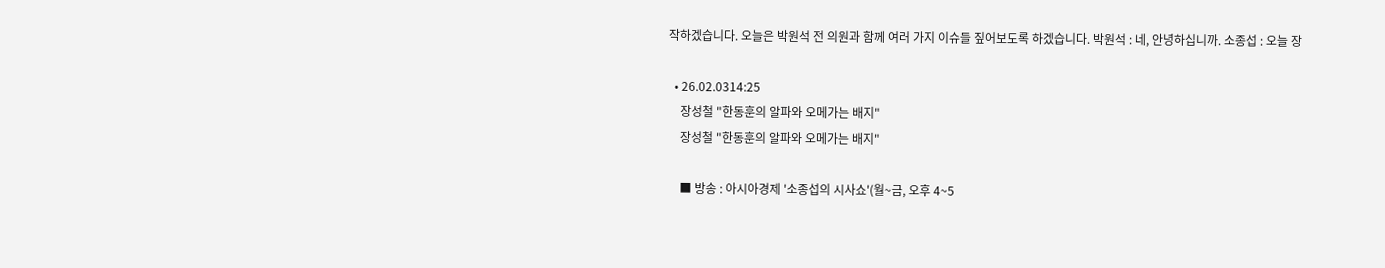작하겠습니다. 오늘은 박원석 전 의원과 함께 여러 가지 이슈들 짚어보도록 하겠습니다. 박원석 : 네, 안녕하십니까. 소종섭 : 오늘 장

  • 26.02.0314:25
    장성철 "한동훈의 알파와 오메가는 배지"
    장성철 "한동훈의 알파와 오메가는 배지"

    ■ 방송 : 아시아경제 '소종섭의 시사쇼'(월~금, 오후 4~5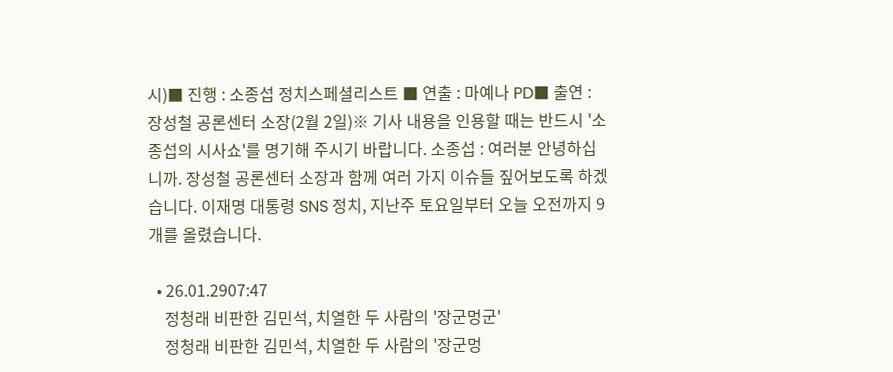시)■ 진행 : 소종섭 정치스페셜리스트 ■ 연출 : 마예나 PD■ 출연 : 장성철 공론센터 소장(2월 2일)※ 기사 내용을 인용할 때는 반드시 '소종섭의 시사쇼'를 명기해 주시기 바랍니다. 소종섭 : 여러분 안녕하십니까. 장성철 공론센터 소장과 함께 여러 가지 이슈들 짚어보도록 하겠습니다. 이재명 대통령 SNS 정치, 지난주 토요일부터 오늘 오전까지 9개를 올렸습니다.

  • 26.01.2907:47
    정청래 비판한 김민석, 치열한 두 사람의 '장군멍군'
    정청래 비판한 김민석, 치열한 두 사람의 '장군멍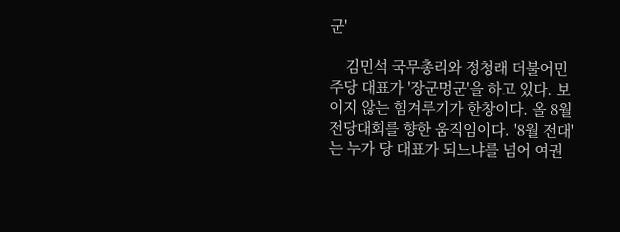군'

    김민석 국무총리와 정청래 더불어민주당 대표가 '장군멍군'을 하고 있다. 보이지 않는 힘겨루기가 한창이다. 올 8월 전당대회를 향한 움직임이다. '8월 전대'는 누가 당 대표가 되느냐를 넘어 여권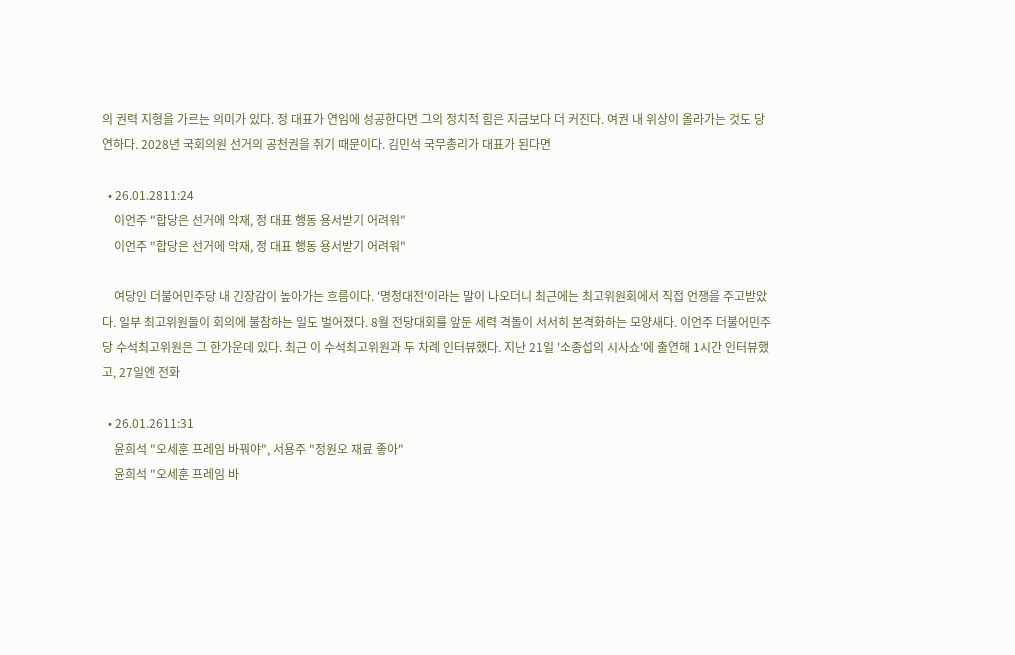의 권력 지형을 가르는 의미가 있다. 정 대표가 연임에 성공한다면 그의 정치적 힘은 지금보다 더 커진다. 여권 내 위상이 올라가는 것도 당연하다. 2028년 국회의원 선거의 공천권을 쥐기 때문이다. 김민석 국무총리가 대표가 된다면

  • 26.01.2811:24
    이언주 "합당은 선거에 악재, 정 대표 행동 용서받기 어려워"
    이언주 "합당은 선거에 악재, 정 대표 행동 용서받기 어려워"

    여당인 더불어민주당 내 긴장감이 높아가는 흐름이다. '명청대전'이라는 말이 나오더니 최근에는 최고위원회에서 직접 언쟁을 주고받았다. 일부 최고위원들이 회의에 불참하는 일도 벌어졌다. 8월 전당대회를 앞둔 세력 격돌이 서서히 본격화하는 모양새다. 이언주 더불어민주당 수석최고위원은 그 한가운데 있다. 최근 이 수석최고위원과 두 차례 인터뷰했다. 지난 21일 '소종섭의 시사쇼'에 출연해 1시간 인터뷰했고, 27일엔 전화

  • 26.01.2611:31
    윤희석 "오세훈 프레임 바꿔야", 서용주 "정원오 재료 좋아"
    윤희석 "오세훈 프레임 바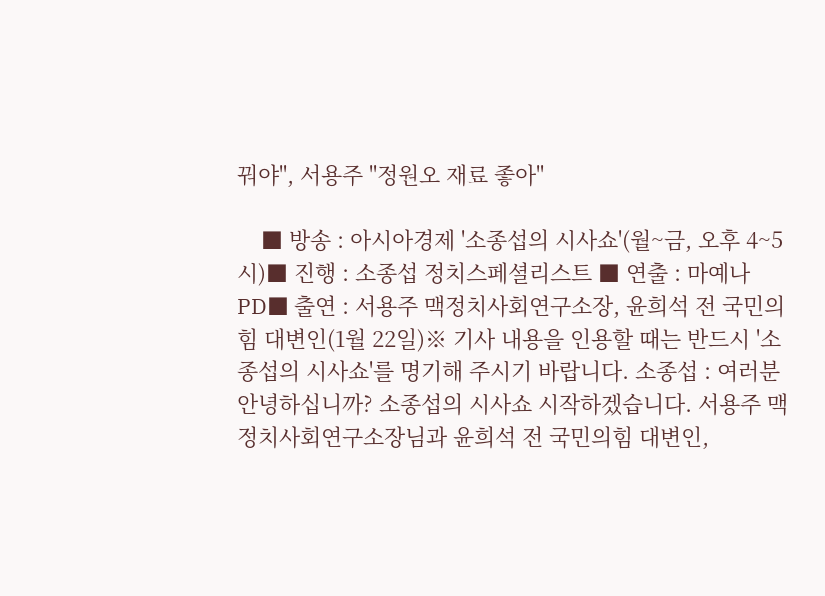꿔야", 서용주 "정원오 재료 좋아"

    ■ 방송 : 아시아경제 '소종섭의 시사쇼'(월~금, 오후 4~5시)■ 진행 : 소종섭 정치스페셜리스트 ■ 연출 : 마예나 PD■ 출연 : 서용주 맥정치사회연구소장, 윤희석 전 국민의힘 대변인(1월 22일)※ 기사 내용을 인용할 때는 반드시 '소종섭의 시사쇼'를 명기해 주시기 바랍니다. 소종섭 : 여러분 안녕하십니까? 소종섭의 시사쇼 시작하겠습니다. 서용주 맥 정치사회연구소장님과 윤희석 전 국민의힘 대변인,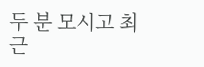두 분 모시고 최근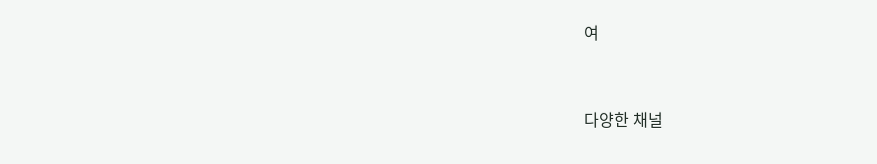여


다양한 채널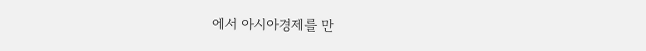에서 아시아경제를 만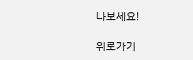나보세요!

위로가기